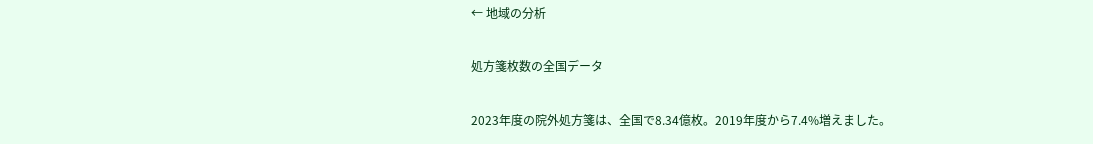← 地域の分析

処方箋枚数の全国データ

2023年度の院外処方箋は、全国で8.34億枚。2019年度から7.4%増えました。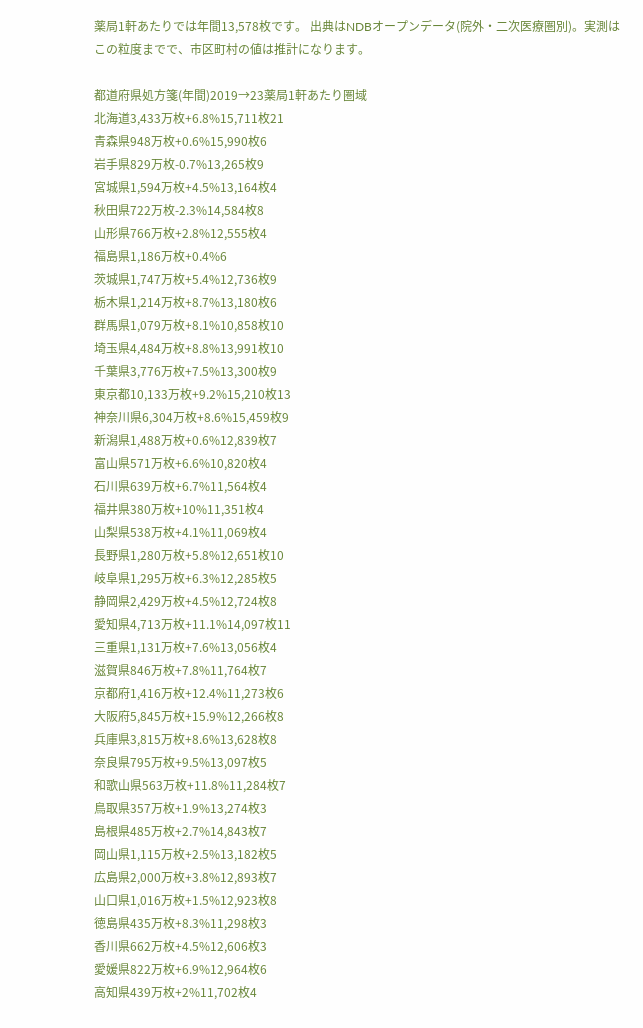薬局1軒あたりでは年間13,578枚です。 出典はNDBオープンデータ(院外・二次医療圏別)。実測はこの粒度までで、市区町村の値は推計になります。

都道府県処方箋(年間)2019→23薬局1軒あたり圏域
北海道3,433万枚+6.8%15,711枚21
青森県948万枚+0.6%15,990枚6
岩手県829万枚-0.7%13,265枚9
宮城県1,594万枚+4.5%13,164枚4
秋田県722万枚-2.3%14,584枚8
山形県766万枚+2.8%12,555枚4
福島県1,186万枚+0.4%6
茨城県1,747万枚+5.4%12,736枚9
栃木県1,214万枚+8.7%13,180枚6
群馬県1,079万枚+8.1%10,858枚10
埼玉県4,484万枚+8.8%13,991枚10
千葉県3,776万枚+7.5%13,300枚9
東京都10,133万枚+9.2%15,210枚13
神奈川県6,304万枚+8.6%15,459枚9
新潟県1,488万枚+0.6%12,839枚7
富山県571万枚+6.6%10,820枚4
石川県639万枚+6.7%11,564枚4
福井県380万枚+10%11,351枚4
山梨県538万枚+4.1%11,069枚4
長野県1,280万枚+5.8%12,651枚10
岐阜県1,295万枚+6.3%12,285枚5
静岡県2,429万枚+4.5%12,724枚8
愛知県4,713万枚+11.1%14,097枚11
三重県1,131万枚+7.6%13,056枚4
滋賀県846万枚+7.8%11,764枚7
京都府1,416万枚+12.4%11,273枚6
大阪府5,845万枚+15.9%12,266枚8
兵庫県3,815万枚+8.6%13,628枚8
奈良県795万枚+9.5%13,097枚5
和歌山県563万枚+11.8%11,284枚7
鳥取県357万枚+1.9%13,274枚3
島根県485万枚+2.7%14,843枚7
岡山県1,115万枚+2.5%13,182枚5
広島県2,000万枚+3.8%12,893枚7
山口県1,016万枚+1.5%12,923枚8
徳島県435万枚+8.3%11,298枚3
香川県662万枚+4.5%12,606枚3
愛媛県822万枚+6.9%12,964枚6
高知県439万枚+2%11,702枚4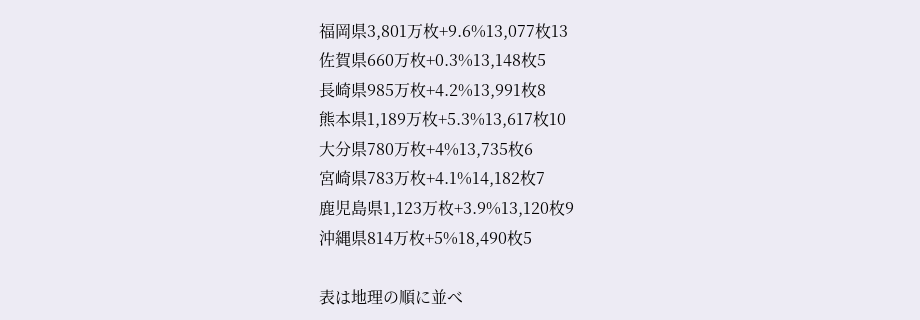福岡県3,801万枚+9.6%13,077枚13
佐賀県660万枚+0.3%13,148枚5
長崎県985万枚+4.2%13,991枚8
熊本県1,189万枚+5.3%13,617枚10
大分県780万枚+4%13,735枚6
宮崎県783万枚+4.1%14,182枚7
鹿児島県1,123万枚+3.9%13,120枚9
沖縄県814万枚+5%18,490枚5

表は地理の順に並べ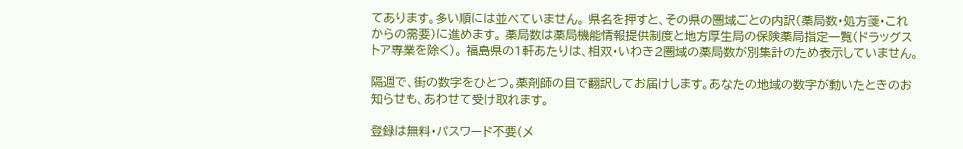てあります。多い順には並べていません。 県名を押すと、その県の圏域ごとの内訳(薬局数・処方箋・これからの需要)に進めます。 薬局数は薬局機能情報提供制度と地方厚生局の保険薬局指定一覧(ドラッグストア専業を除く)。 福島県の1軒あたりは、相双・いわき2圏域の薬局数が別集計のため表示していません。

隔週で、街の数字をひとつ。薬剤師の目で翻訳してお届けします。あなたの地域の数字が動いたときのお知らせも、あわせて受け取れます。

登録は無料・パスワード不要(メ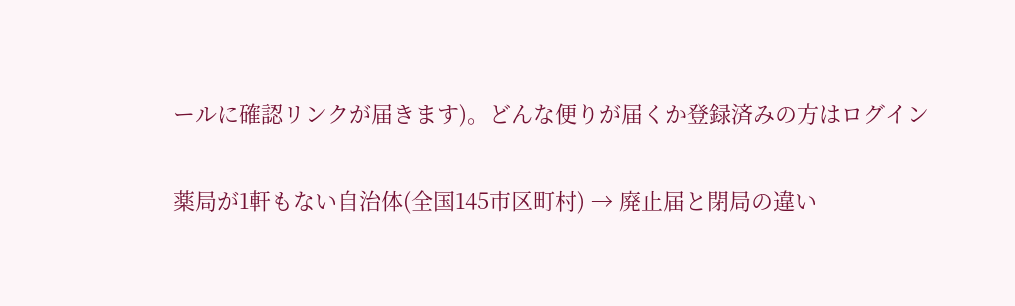ールに確認リンクが届きます)。どんな便りが届くか登録済みの方はログイン

薬局が1軒もない自治体(全国145市区町村) → 廃止届と閉局の違い